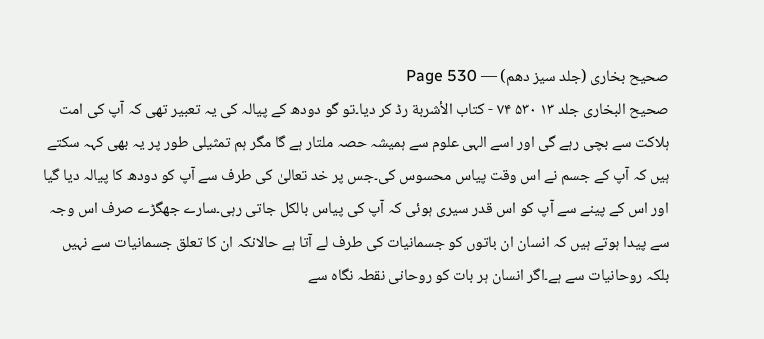صحیح بخاری (جلد سیز دھم) — Page 530
صحیح البخاری جلد ۱۳ ۵۳۰ ۷۴ - كتاب الأشربة رڈ کر دیا۔تو گو دودھ کے پیالہ کی یہ تعبیر تھی کہ آپ کی امت ہلاکت سے بچی رہے گی اور اسے الہی علوم سے ہمیشہ حصہ ملتار ہے گا مگر ہم تمثیلی طور پر یہ بھی کہہ سکتے ہیں کہ آپ کے جسم نے اس وقت پیاس محسوس کی۔جس پر خد تعالیٰ کی طرف سے آپ کو دودھ کا پیالہ دیا گیا اور اس کے پینے سے آپ کو اس قدر سیری ہوئی کہ آپ کی پیاس بالکل جاتی رہی۔سارے جھگڑے صرف اس وجہ سے پیدا ہوتے ہیں کہ انسان ان باتوں کو جسمانیات کی طرف لے آتا ہے حالانکہ ان کا تعلق جسمانیات سے نہیں بلکہ روحانیات سے ہے۔اگر انسان ہر بات کو روحانی نقطہ نگاہ سے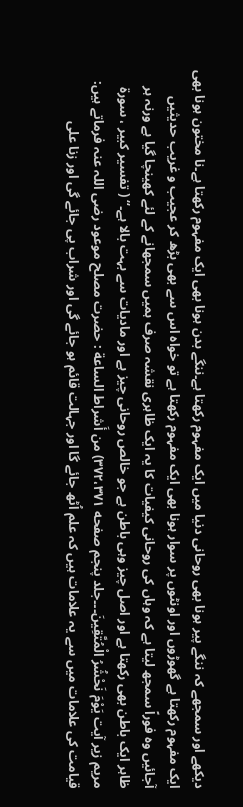دیکھے اور سمجھے کہ ننگے پیر ہونا بھی روحانی دنیا میں ایک مفہوم رکھتا ہے۔ننگے بدن ہونا بھی ایک مفہوم رکھتا ہے۔نا مختون ہونا بھی ایک مفہوم رکھتا ہے گھوڑوں اور اونٹوں پر سوار ہونا بھی ایک مفہوم رکھتا ہے تو خواہ اس سے بھی بڑھ کر عجیب و غریب حدیثیں آجائیں وہ فوراً سمجھ لیتا ہے کہ وہاں کی روحانی کیفیات کا یہ ایک ظاہری نقشہ صرف ہمیں سمجھانے کے لئے کھینچا گیا ہے ورنہ ہر ظاہر ایک باطن بھی رکھتا ہے اور اصل چیز وہی باطن ہے جو خالص روحانی چیز ہے اور مادیات سے بہت بالا ہے۔“ ( تفسير كبير ، سورة مريم زير آيت يَوْمَ نَحْشُرُ الْمُتَّقِينَ۔۔۔جلد پنجم صفحه ۳۷۲،۳۷۱) من أَشراط الساعة : حضرت مصلح موعود رضی اللہ عنہ فرماتے ہیں: قیامت کی علامات میں سے یہ علامات ہیں کہ علم اُٹھ جائے گا اور جہالت قائم ہو جائے گی اور شراب پی جائے گی اور زنا علی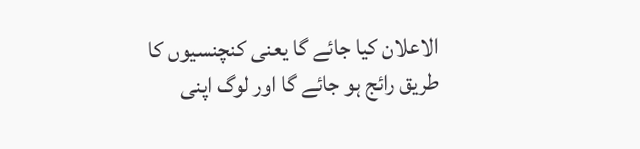الاعلان کیا جائے گا یعنی کنچنسیوں کا طریق رائج ہو جائے گا اور لوگ اپنی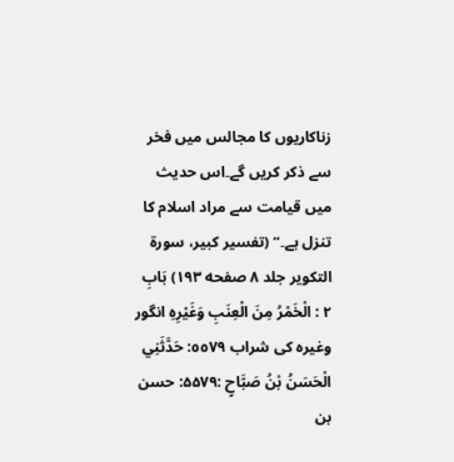زناکاریوں کا مجالس میں فخر سے ذکر کریں گے۔اس حدیث میں قیامت سے مراد اسلام کا تنزل ہے۔“ (تفسیر کبیر، سورۃ التکویر جلد ۸ صفحه ۱۹۳) بَابِ ٢ : الْخَمْرُ مِنَ الْعِنَبِ وَغَيْرِهِ انگور وغیرہ کی شراب ٥٥٧٩: حَدَّثَنِي الْحَسَنُ بْنُ صَبَّاحٍ :۵۵۷۹: حسن بن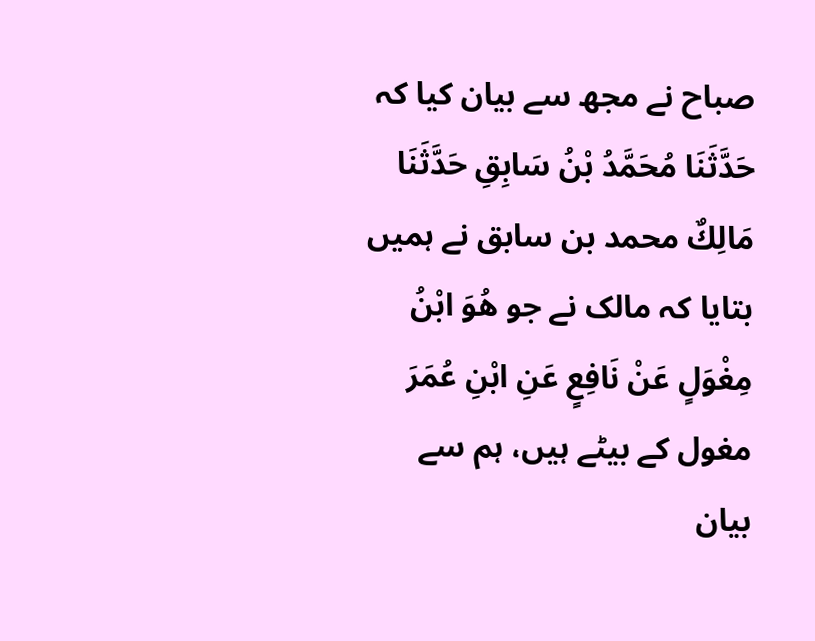صباح نے مجھ سے بیان کیا کہ حَدَّثَنَا مُحَمَّدُ بْنُ سَابِقِ حَدَّثَنَا مَالِكٌ محمد بن سابق نے ہمیں بتایا کہ مالک نے جو هُوَ ابْنُ مِغْوَلٍ عَنْ نَافِعٍ عَنِ ابْنِ عُمَرَ مغول کے بیٹے ہیں، ہم سے بیان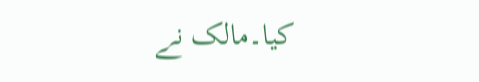کیا۔مالک نے